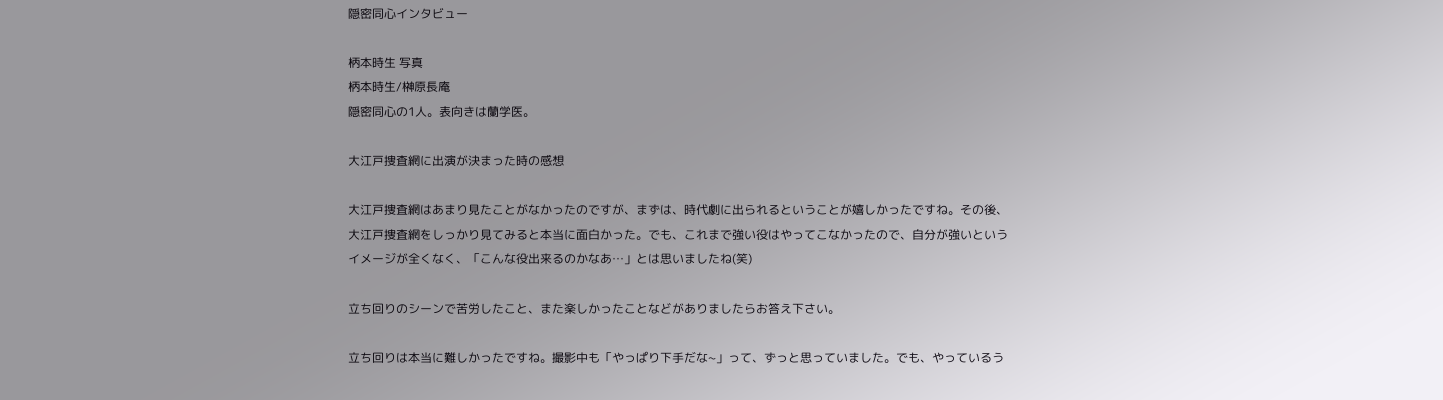隠密同心インタビュー

柄本時生 写真
柄本時生/榊原長庵
隠密同心の1人。表向きは蘭学医。

大江戸捜査網に出演が決まった時の感想

大江戸捜査網はあまり見たことがなかったのですが、まずは、時代劇に出られるということが嬉しかったですね。その後、大江戸捜査網をしっかり見てみると本当に面白かった。でも、これまで強い役はやってこなかったので、自分が強いというイメージが全くなく、「こんな役出来るのかなあ…」とは思いましたね(笑)

立ち回りのシーンで苦労したこと、また楽しかったことなどがありましたらお答え下さい。

立ち回りは本当に難しかったですね。撮影中も「やっぱり下手だな~」って、ずっと思っていました。でも、やっているう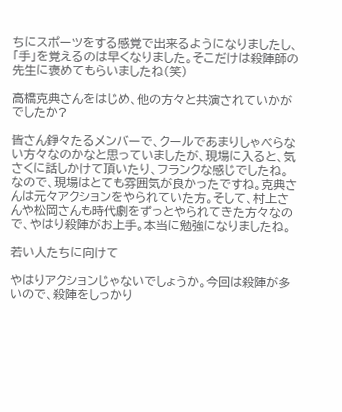ちにスポーツをする感覚で出来るようになりましたし、「手」を覚えるのは早くなりました。そこだけは殺陣師の先生に褒めてもらいましたね(笑)

高橋克典さんをはじめ、他の方々と共演されていかがでしたか?

皆さん錚々たるメンバーで、クールであまりしゃべらない方々なのかなと思っていましたが、現場に入ると、気さくに話しかけて頂いたり、フランクな感じでしたね。なので、現場はとても雰囲気が良かったですね。克典さんは元々アクションをやられていた方。そして、村上さんや松岡さんも時代劇をずっとやられてきた方々なので、やはり殺陣がお上手。本当に勉強になりましたね。

若い人たちに向けて

やはりアクションじゃないでしょうか。今回は殺陣が多いので、殺陣をしっかり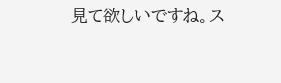見て欲しいですね。ス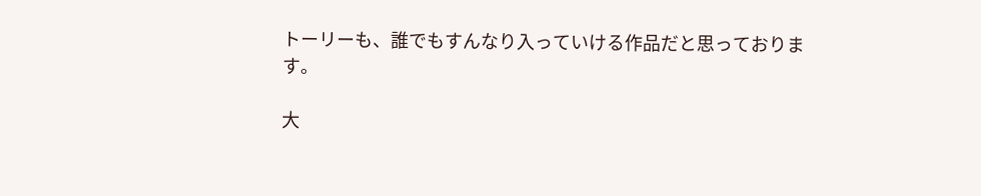トーリーも、誰でもすんなり入っていける作品だと思っております。

大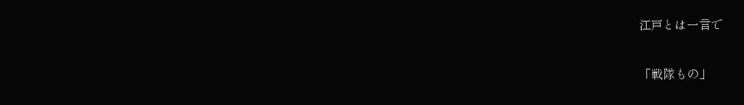江戸とは一言で

「戦隊もの」